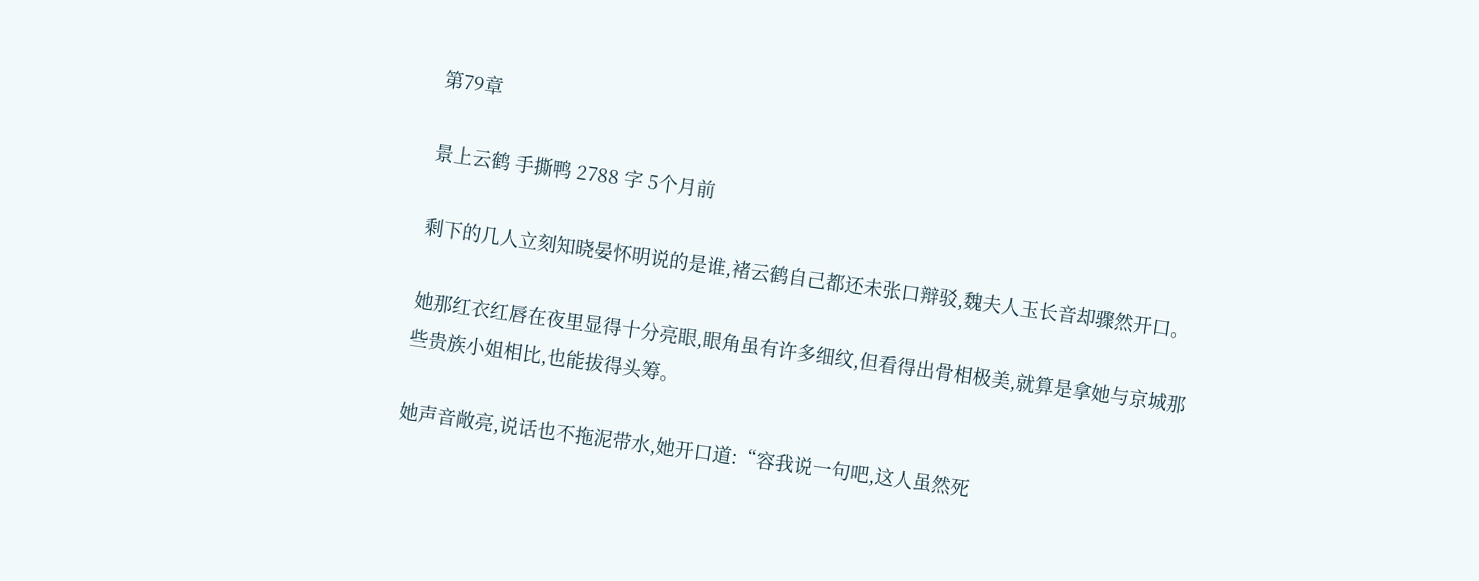第79章

景上云鹤 手撕鸭 2788 字 5个月前

剩下的几人立刻知晓晏怀明说的是谁,褚云鹤自己都还未张口辩驳,魏夫人玉长音却骤然开口。

她那红衣红唇在夜里显得十分亮眼,眼角虽有许多细纹,但看得出骨相极美,就算是拿她与京城那些贵族小姐相比,也能拔得头筹。

她声音敞亮,说话也不拖泥带水,她开口道:“容我说一句吧,这人虽然死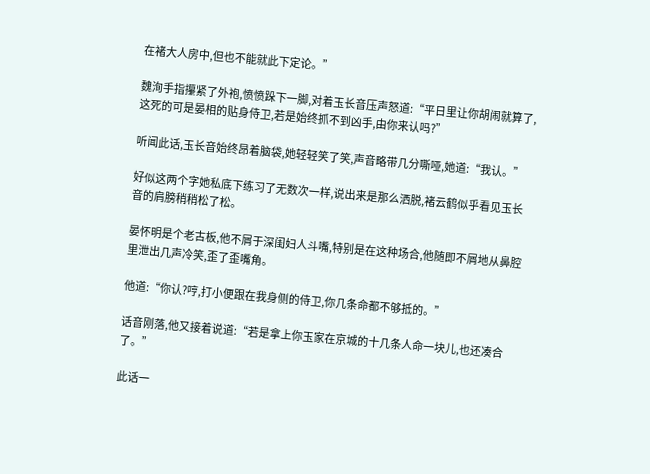在褚大人房中,但也不能就此下定论。”

魏洵手指攥紧了外袍,愤愤跺下一脚,对着玉长音压声怒道:“平日里让你胡闹就算了,这死的可是晏相的贴身侍卫,若是始终抓不到凶手,由你来认吗?”

听闻此话,玉长音始终昂着脑袋,她轻轻笑了笑,声音略带几分嘶哑,她道:“我认。”

好似这两个字她私底下练习了无数次一样,说出来是那么洒脱,褚云鹤似乎看见玉长音的肩膀稍稍松了松。

晏怀明是个老古板,他不屑于深闺妇人斗嘴,特别是在这种场合,他随即不屑地从鼻腔里泄出几声冷笑,歪了歪嘴角。

他道:“你认?哼,打小便跟在我身侧的侍卫,你几条命都不够抵的。”

话音刚落,他又接着说道:“若是拿上你玉家在京城的十几条人命一块儿,也还凑合了。”

此话一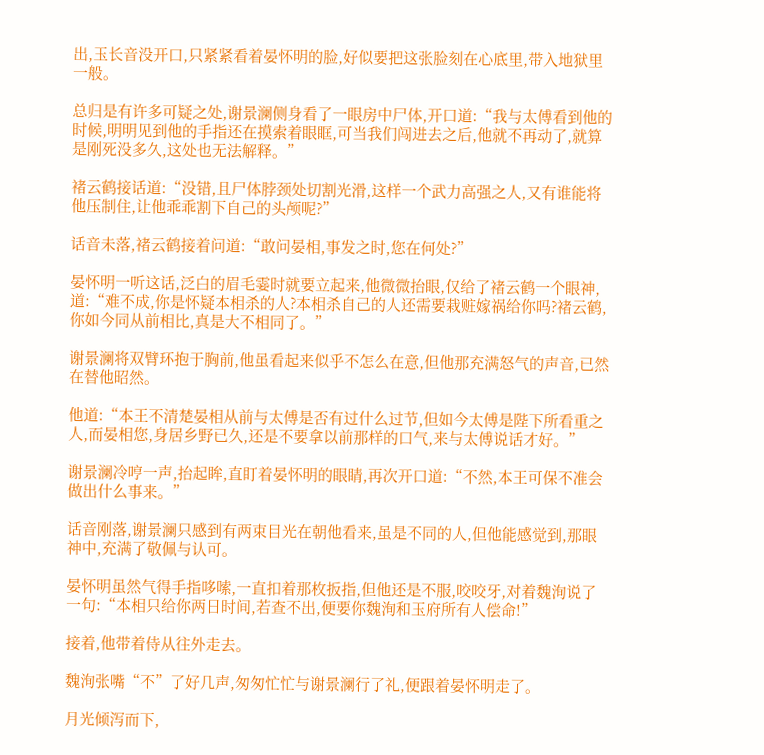出,玉长音没开口,只紧紧看着晏怀明的脸,好似要把这张脸刻在心底里,带入地狱里一般。

总归是有许多可疑之处,谢景澜侧身看了一眼房中尸体,开口道:“我与太傅看到他的时候,明明见到他的手指还在摸索着眼眶,可当我们闯进去之后,他就不再动了,就算是刚死没多久,这处也无法解释。”

褚云鹤接话道:“没错,且尸体脖颈处切割光滑,这样一个武力高强之人,又有谁能将他压制住,让他乖乖割下自己的头颅呢?”

话音未落,褚云鹤接着问道:“敢问晏相,事发之时,您在何处?”

晏怀明一听这话,泛白的眉毛霎时就要立起来,他微微抬眼,仅给了褚云鹤一个眼神,道:“难不成,你是怀疑本相杀的人?本相杀自己的人还需要栽赃嫁祸给你吗?褚云鹤,你如今同从前相比,真是大不相同了。”

谢景澜将双臂环抱于胸前,他虽看起来似乎不怎么在意,但他那充满怒气的声音,已然在替他昭然。

他道:“本王不清楚晏相从前与太傅是否有过什么过节,但如今太傅是陛下所看重之人,而晏相您,身居乡野已久,还是不要拿以前那样的口气,来与太傅说话才好。”

谢景澜冷哼一声,抬起眸,直盯着晏怀明的眼睛,再次开口道:“不然,本王可保不准会做出什么事来。”

话音刚落,谢景澜只感到有两束目光在朝他看来,虽是不同的人,但他能感觉到,那眼神中,充满了敬佩与认可。

晏怀明虽然气得手指哆嗦,一直扣着那枚扳指,但他还是不服,咬咬牙,对着魏洵说了一句:“本相只给你两日时间,若查不出,便要你魏洵和玉府所有人偿命!”

接着,他带着侍从往外走去。

魏洵张嘴“不”了好几声,匆匆忙忙与谢景澜行了礼,便跟着晏怀明走了。

月光倾泻而下,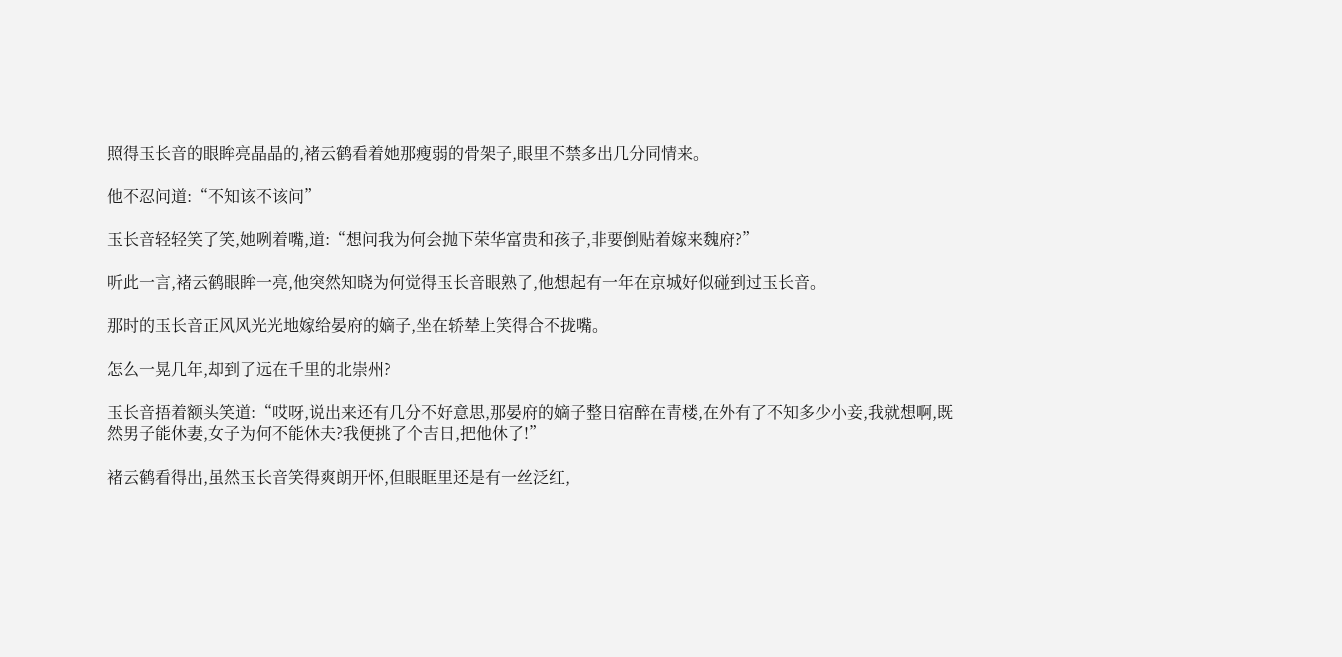照得玉长音的眼眸亮晶晶的,褚云鹤看着她那瘦弱的骨架子,眼里不禁多出几分同情来。

他不忍问道:“不知该不该问”

玉长音轻轻笑了笑,她咧着嘴,道:“想问我为何会抛下荣华富贵和孩子,非要倒贴着嫁来魏府?”

听此一言,褚云鹤眼眸一亮,他突然知晓为何觉得玉长音眼熟了,他想起有一年在京城好似碰到过玉长音。

那时的玉长音正风风光光地嫁给晏府的嫡子,坐在轿辇上笑得合不拢嘴。

怎么一晃几年,却到了远在千里的北崇州?

玉长音捂着额头笑道:“哎呀,说出来还有几分不好意思,那晏府的嫡子整日宿醉在青楼,在外有了不知多少小妾,我就想啊,既然男子能休妻,女子为何不能休夫?我便挑了个吉日,把他休了!”

褚云鹤看得出,虽然玉长音笑得爽朗开怀,但眼眶里还是有一丝泛红,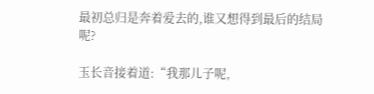最初总归是奔着爱去的,谁又想得到最后的结局呢?

玉长音接着道:“我那儿子呢,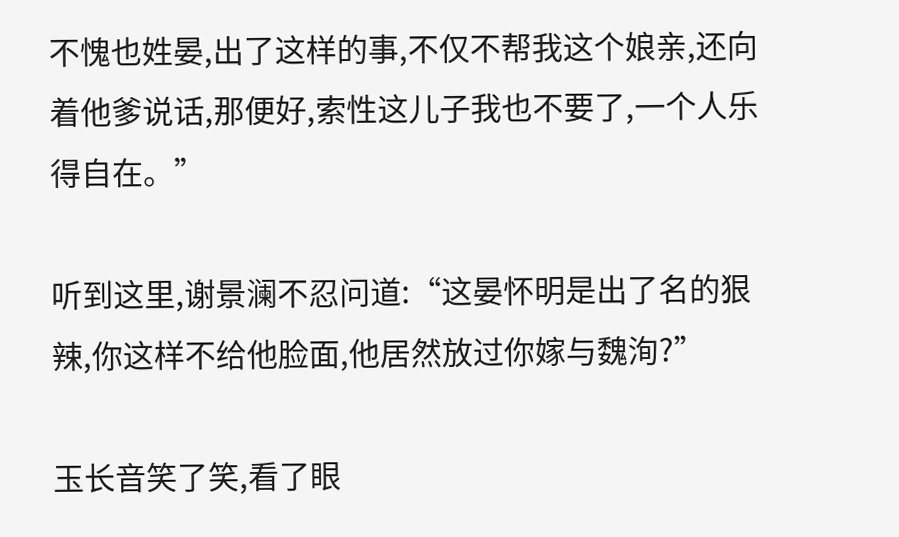不愧也姓晏,出了这样的事,不仅不帮我这个娘亲,还向着他爹说话,那便好,索性这儿子我也不要了,一个人乐得自在。”

听到这里,谢景澜不忍问道:“这晏怀明是出了名的狠辣,你这样不给他脸面,他居然放过你嫁与魏洵?”

玉长音笑了笑,看了眼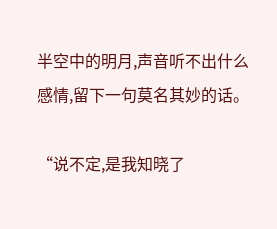半空中的明月,声音听不出什么感情,留下一句莫名其妙的话。

“说不定,是我知晓了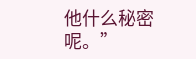他什么秘密呢。”